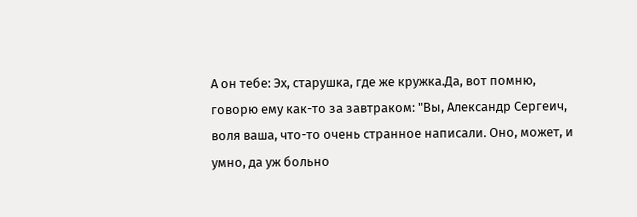А он тебе: Эх, старушка, где же кружка.Да, вот помню, говорю ему как-то за завтраком: "Вы, Александр Сергеич, воля ваша, что-то очень странное написали. Оно, может, и умно, да уж больно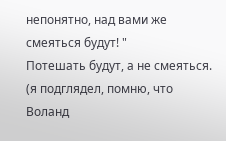непонятно, над вами же смеяться будут! "
Потешать будут, а не смеяться. (я подглядел, помню, что Воланд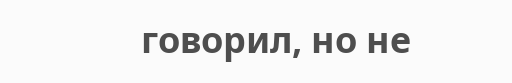говорил, но не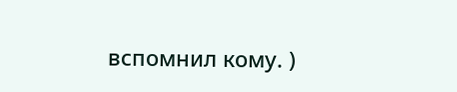вспомнил кому. )